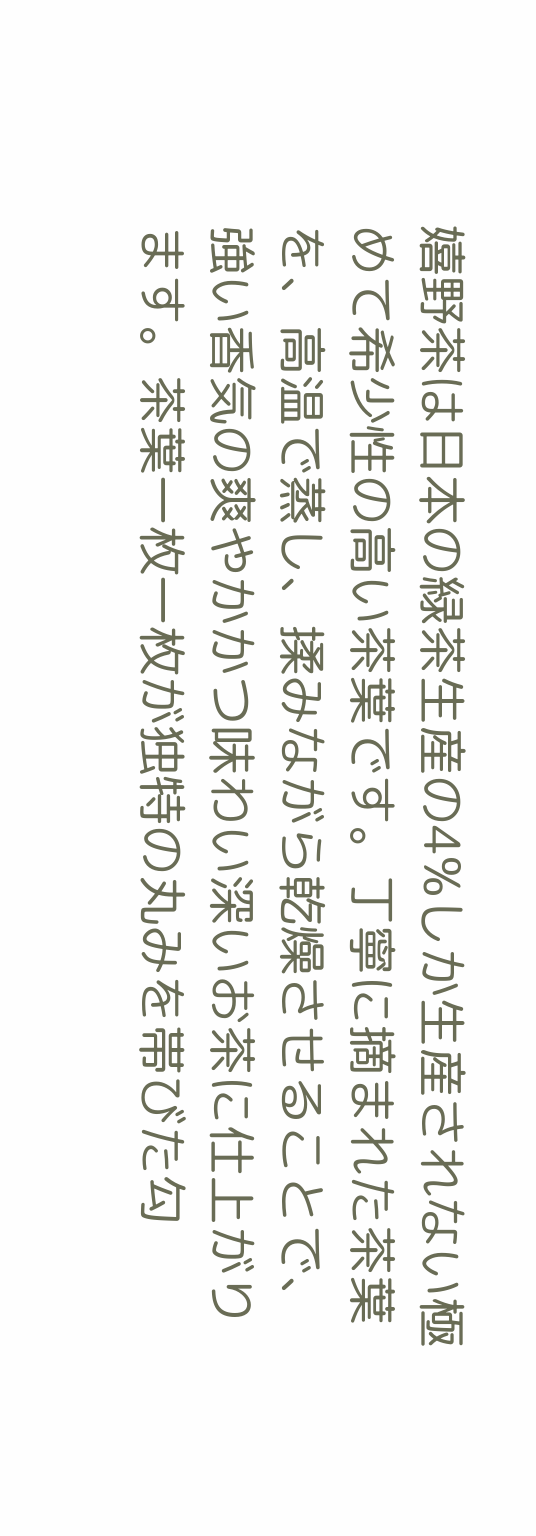嬉野茶は日本の緑茶生産の4%しか生産されない極めて希少性の高い茶葉です。丁寧に摘まれた茶葉を、高温で蒸し、揉みながら乾燥させることで、強い香気の爽やかかつ味わい深いお茶に仕上がります。茶葉一枚一枚が独特の丸みを帯びた勾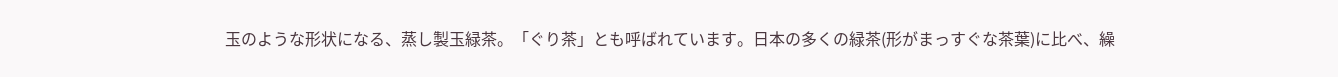玉のような形状になる、蒸し製玉緑茶。「ぐり茶」とも呼ばれています。日本の多くの緑茶(形がまっすぐな茶葉)に比べ、繰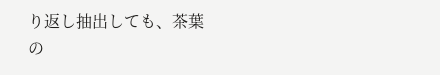り返し抽出しても、茶葉の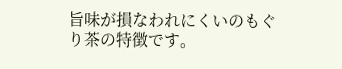旨味が損なわれにくいのもぐり茶の特徴です。